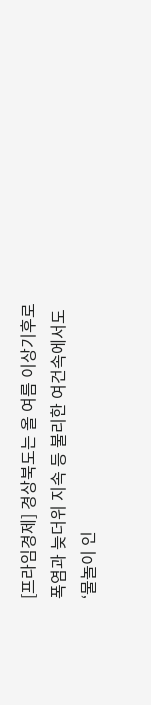[프라임경제] 경상북도는 올 여름 이상기후로 폭염과 늦더위 지속 등 불리한 여건속에서도 ‘물놀이 인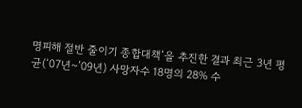명피해 절반 줄이기 종합대책’을 추진한 결과 최근 3년 평균(‘07년~’09년) 사망자수 18명의 28% 수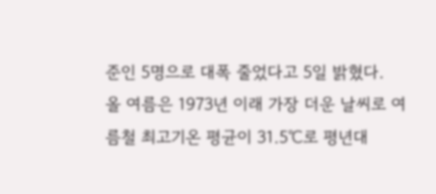준인 5명으로 대폭 줄었다고 5일 밝혔다.
올 여름은 1973년 이래 가장 더운 날씨로 여름철 최고기온 평균이 31.5℃로 평년대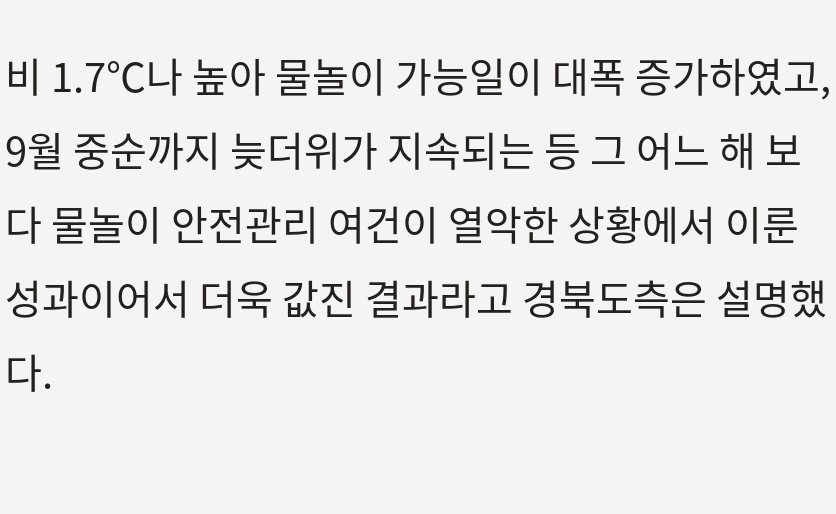비 1.7℃나 높아 물놀이 가능일이 대폭 증가하였고, 9월 중순까지 늦더위가 지속되는 등 그 어느 해 보다 물놀이 안전관리 여건이 열악한 상황에서 이룬 성과이어서 더욱 값진 결과라고 경북도측은 설명했다.